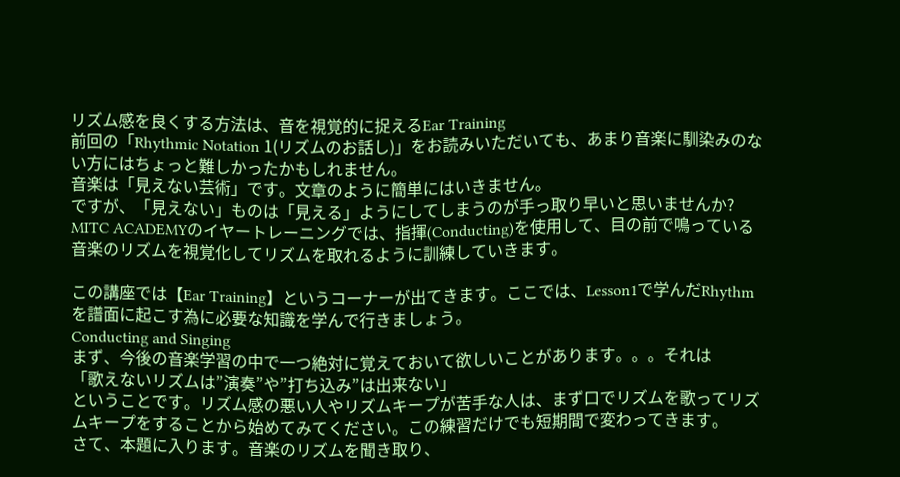リズム感を良くする方法は、音を視覚的に捉えるEar Training
前回の「Rhythmic Notation 1(リズムのお話し)」をお読みいただいても、あまり音楽に馴染みのない方にはちょっと難しかったかもしれません。
音楽は「見えない芸術」です。文章のように簡単にはいきません。
ですが、「見えない」ものは「見える」ようにしてしまうのが手っ取り早いと思いませんか?
MITC ACADEMYのイヤートレーニングでは、指揮(Conducting)を使用して、目の前で鳴っている音楽のリズムを視覚化してリズムを取れるように訓練していきます。

この講座では【Ear Training】というコーナーが出てきます。ここでは、Lesson1で学んだRhythmを譜面に起こす為に必要な知識を学んで行きましょう。
Conducting and Singing
まず、今後の音楽学習の中で一つ絶対に覚えておいて欲しいことがあります。。。それは
「歌えないリズムは”演奏”や”打ち込み”は出来ない」
ということです。リズム感の悪い人やリズムキープが苦手な人は、まず口でリズムを歌ってリズムキープをすることから始めてみてください。この練習だけでも短期間で変わってきます。
さて、本題に入ります。音楽のリズムを聞き取り、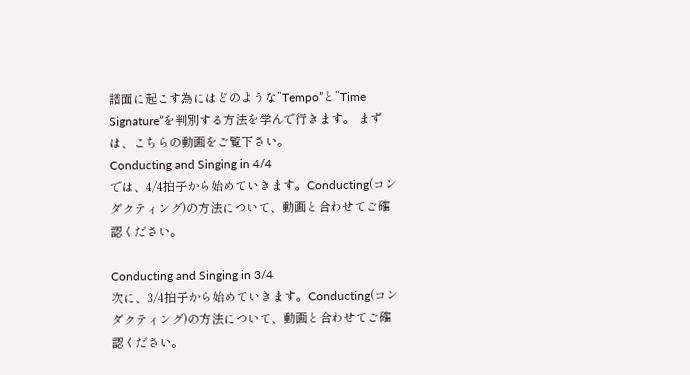譜面に起こす為にはどのような”Tempo”と”Time Signature”を判別する方法を学んで行きます。 まずは、こちらの動画をご覧下さい。
Conducting and Singing in 4/4
では、4/4拍子から始めていきます。Conducting(コンダクティング)の方法について、動画と合わせてご確認ください。

Conducting and Singing in 3/4
次に、3/4拍子から始めていきます。Conducting(コンダクティング)の方法について、動画と合わせてご確認ください。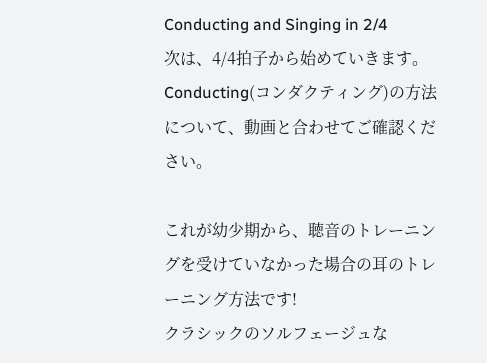Conducting and Singing in 2/4
次は、4/4拍子から始めていきます。Conducting(コンダクティング)の方法について、動画と合わせてご確認ください。

これが幼少期から、聴音のトレーニングを受けていなかった場合の耳のトレーニング方法です!
クラシックのソルフェージュな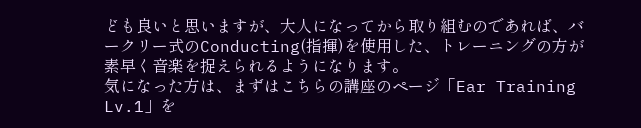ども良いと思いますが、大人になってから取り組むのであれば、バークリー式のConducting(指揮)を使用した、トレーニングの方が素早く音楽を捉えられるようになります。
気になった方は、まずはこちらの講座のページ「Ear Training Lv.1」を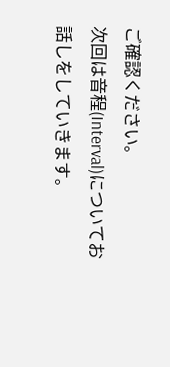ご確認ください。
次回は音程(Interval)についてお話しをしていきます。